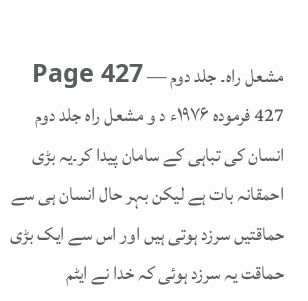مشعل راہ۔ جلد دوم — Page 427
427 فرموده ۱۹۷۶ء د و مشعل راه جلد دوم انسان کی تباہی کے سامان پیدا کر۔یہ بڑی احمقانہ بات ہے لیکن بہر حال انسان ہی سے حماقتیں سرزد ہوتی ہیں اور اس سے ایک بڑی حماقت یہ سرزد ہوئی کہ خدا نے ایٹم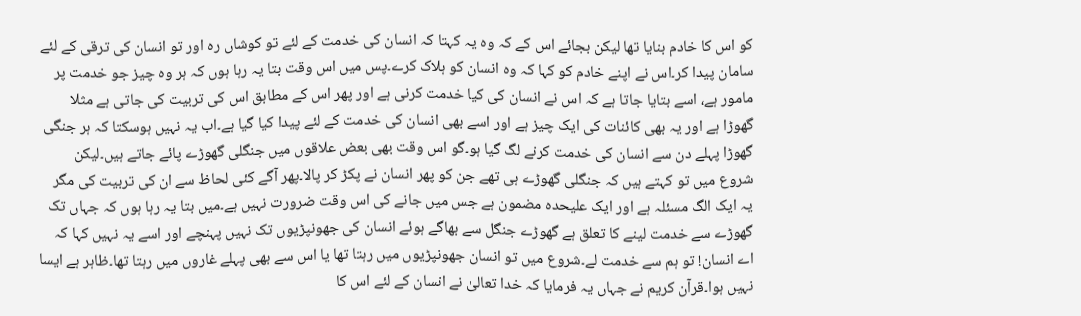کو اس کا خادم بنایا تھا لیکن بجائے اس کے کہ وہ یہ کہتا کہ انسان کی خدمت کے لئے تو کوشاں رہ اور تو انسان کی ترقی کے لئے سامان پیدا کر۔اس نے اپنے خادم کو کہا کہ وہ انسان کو ہلاک کرے۔پس میں اس وقت بتا یہ رہا ہوں کہ ہر وہ چیز جو خدمت پر مامور ہے، اسے بتایا جاتا ہے کہ اس نے انسان کی کیا خدمت کرنی ہے اور پھر اس کے مطابق اس کی تربیت کی جاتی ہے مثلا گھوڑا ہے اور یہ بھی کائنات کی ایک چیز ہے اور اسے بھی انسان کی خدمت کے لئے پیدا کیا گیا ہے۔اب یہ نہیں ہوسکتا کہ ہر جنگی گھوڑا پہلے دن سے انسان کی خدمت کرنے لگ گیا ہو۔گو اس وقت بھی بعض علاقوں میں جنگلی گھوڑے پائے جاتے ہیں۔لیکن شروع میں تو کہتے ہیں کہ جنگلی گھوڑے ہی تھے جن کو پھر انسان نے پکڑ کر پالا۔پھر آگے کئی لحاظ سے ان کی تربیت کی مگر یہ ایک الگ مسئلہ ہے اور ایک علیحدہ مضمون ہے جس میں جانے کی اس وقت ضرورت نہیں ہے۔میں بتا یہ رہا ہوں کہ جہاں تک گھوڑے سے خدمت لینے کا تعلق ہے گھوڑے جنگل سے بھاگے ہوئے انسان کی جھونپڑیوں تک نہیں پہنچے اور اسے یہ نہیں کہا کہ اے انسان! تو ہم سے خدمت لے۔شروع میں تو انسان جھونپڑیوں میں رہتا تھا یا اس سے بھی پہلے غاروں میں رہتا تھا۔ظاہر ہے ایسا نہیں ہوا۔قرآن کریم نے جہاں یہ فرمایا کہ خدا تعالیٰ نے انسان کے لئے اس کا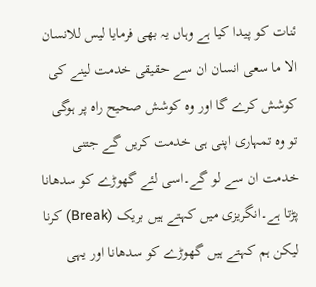ئنات کو پیدا کیا ہے وہاں یہ بھی فرمایا لیس للانسان الا ما سعى انسان ان سے حقیقی خدمت لینے کی کوشش کرے گا اور وہ کوشش صحیح راہ پر ہوگی تو وہ تمہاری اپنی ہی خدمت کریں گے جتنی خدمت ان سے لو گے۔اسی لئے گھوڑے کو سدھانا پڑتا ہے۔انگریزی میں کہتے ہیں بریک (Break) کرنا لیکن ہم کہتے ہیں گھوڑے کو سدھانا اور یہی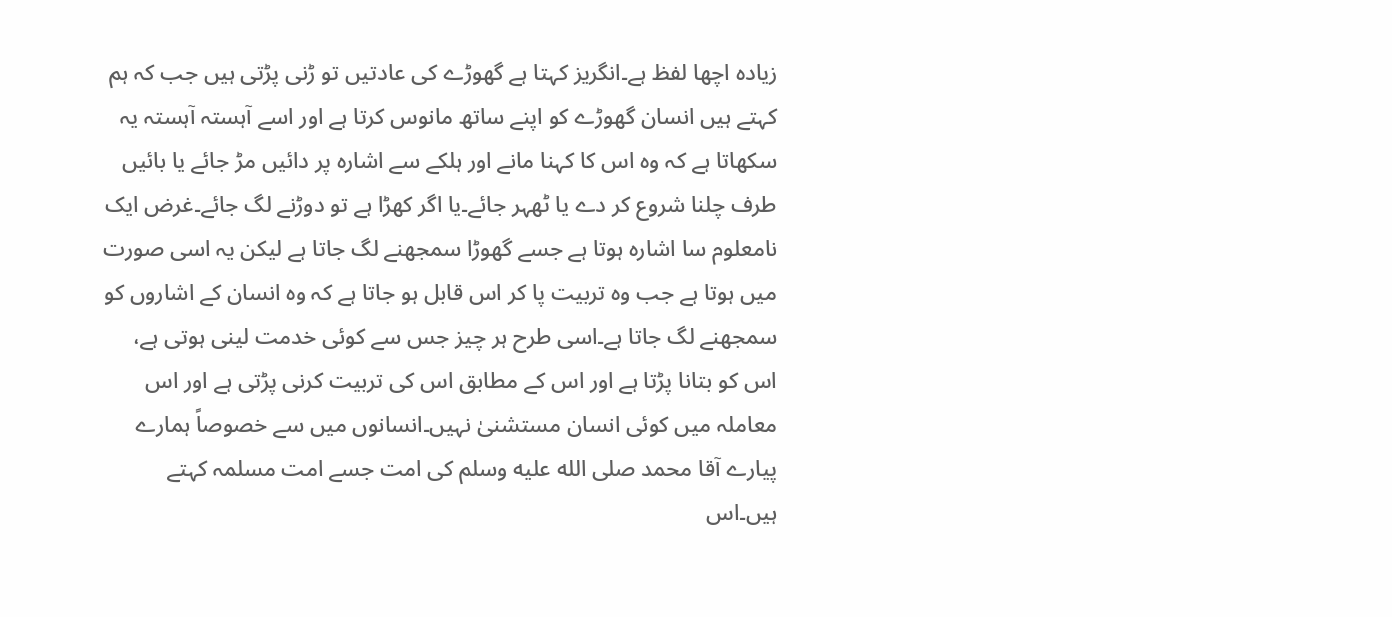زیادہ اچھا لفظ ہے۔انگریز کہتا ہے گھوڑے کی عادتیں تو ڑنی پڑتی ہیں جب کہ ہم کہتے ہیں انسان گھوڑے کو اپنے ساتھ مانوس کرتا ہے اور اسے آہستہ آہستہ یہ سکھاتا ہے کہ وہ اس کا کہنا مانے اور ہلکے سے اشارہ پر دائیں مڑ جائے یا بائیں طرف چلنا شروع کر دے یا ٹھہر جائے۔یا اگر کھڑا ہے تو دوڑنے لگ جائے۔غرض ایک نامعلوم سا اشارہ ہوتا ہے جسے گھوڑا سمجھنے لگ جاتا ہے لیکن یہ اسی صورت میں ہوتا ہے جب وہ تربیت پا کر اس قابل ہو جاتا ہے کہ وہ انسان کے اشاروں کو سمجھنے لگ جاتا ہے۔اسی طرح ہر چیز جس سے کوئی خدمت لینی ہوتی ہے، اس کو بتانا پڑتا ہے اور اس کے مطابق اس کی تربیت کرنی پڑتی ہے اور اس معاملہ میں کوئی انسان مستشنیٰ نہیں۔انسانوں میں سے خصوصاً ہمارے پیارے آقا محمد صلى الله عليه وسلم کی امت جسے امت مسلمہ کہتے ہیں۔اس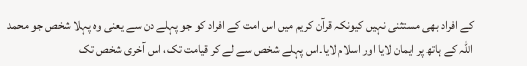کے افراد بھی مستثنی نہیں کیونکہ قرآن کریم میں اس امت کے افراد کو جو پہلے دن سے یعنی وہ پہلا شخص جو محمد اللہ کے ہاتھ پر ایمان لایا اور اسلام لایا۔اس پہلے شخص سے لے کر قیامت تک، اس آخری شخص تک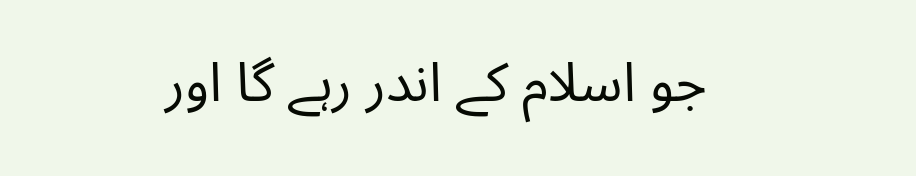جو اسلام کے اندر رہے گا اور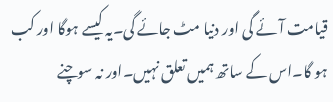قیامت آئے گی اور دنیا مٹ جائے گی۔یہ کیسے ہوگا اور کب ہو گا۔اس کے ساتھ ہمیں تعلق نہیں۔اور نہ سوچنے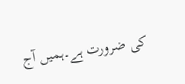کی ضرورت ہے۔ہمیں آج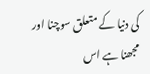کی دنیا کے متعلق سوچنا اور مجھنا ہے اس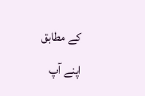کے مطابق اپنے آپ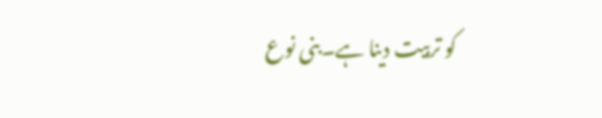کو تربیت دینا ہے۔بنی نوع